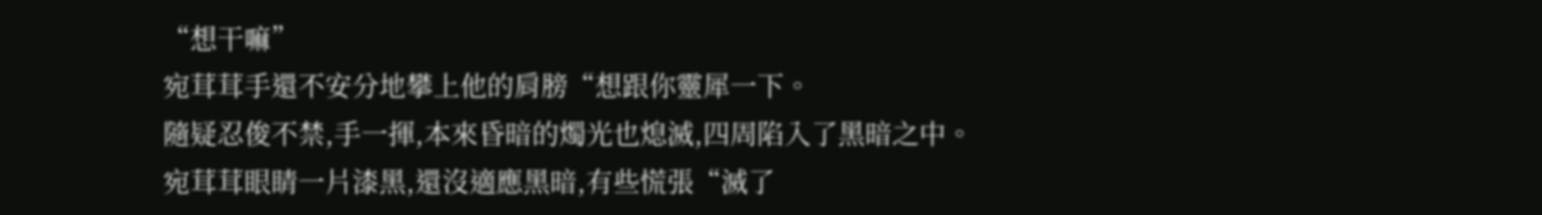“想干嘛”
宛茸茸手還不安分地攀上他的肩膀“想跟你靈犀一下。
隨疑忍俊不禁,手一揮,本來昏暗的燭光也熄滅,四周陷入了黑暗之中。
宛茸茸眼睛一片漆黑,還沒適應黑暗,有些慌張“滅了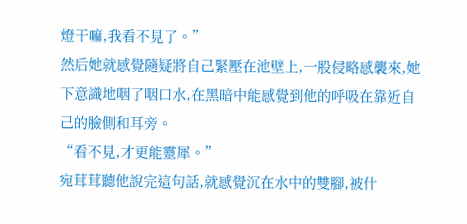燈干嘛,我看不見了。”
然后她就感覺隨疑將自己緊壓在池壁上,一股侵略感襲來,她下意識地咽了咽口水,在黑暗中能感覺到他的呼吸在靠近自己的臉側和耳旁。
“看不見,才更能靈犀。”
宛茸茸聽他說完這句話,就感覺沉在水中的雙腳,被什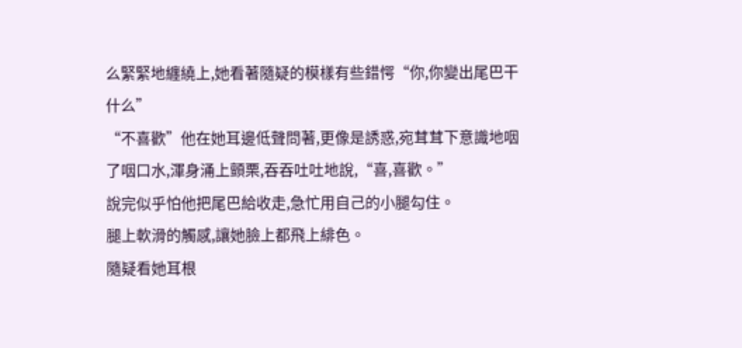么緊緊地纏繞上,她看著隨疑的模樣有些錯愕“你,你變出尾巴干什么”
“不喜歡”他在她耳邊低聲問著,更像是誘惑,宛茸茸下意識地咽了咽口水,渾身涌上顫栗,吞吞吐吐地說,“喜,喜歡。”
說完似乎怕他把尾巴給收走,急忙用自己的小腿勾住。
腿上軟滑的觸感,讓她臉上都飛上緋色。
隨疑看她耳根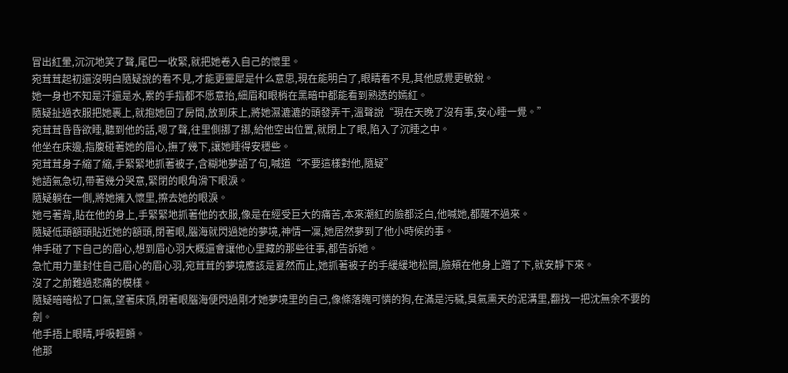冒出紅暈,沉沉地笑了聲,尾巴一收緊,就把她卷入自己的懷里。
宛茸茸起初還沒明白隨疑說的看不見,才能更靈犀是什么意思,現在能明白了,眼睛看不見,其他感覺更敏銳。
她一身也不知是汗還是水,累的手指都不愿意抬,細眉和眼梢在黑暗中都能看到熟透的嫣紅。
隨疑扯過衣服把她裹上,就抱她回了房間,放到床上,將她濕漉漉的頭發弄干,溫聲說“現在天晚了沒有事,安心睡一覺。”
宛茸茸昏昏欲睡,聽到他的話,嗯了聲,往里側挪了挪,給他空出位置,就閉上了眼,陷入了沉睡之中。
他坐在床邊,指腹碰著她的眉心,撫了幾下,讓她睡得安穩些。
宛茸茸身子縮了縮,手緊緊地抓著被子,含糊地夢語了句,喊道“不要這樣對他,隨疑”
她語氣急切,帶著幾分哭意,緊閉的眼角滑下眼淚。
隨疑躺在一側,將她擁入懷里,擦去她的眼淚。
她弓著背,貼在他的身上,手緊緊地抓著他的衣服,像是在經受巨大的痛苦,本來潮紅的臉都泛白,他喊她,都醒不過來。
隨疑低頭額頭貼近她的額頭,閉著眼,腦海就閃過她的夢境,神情一凜,她居然夢到了他小時候的事。
伸手碰了下自己的眉心,想到眉心羽大概還會讓他心里藏的那些往事,都告訴她。
急忙用力量封住自己眉心的眉心羽,宛茸茸的夢境應該是夏然而止,她抓著被子的手緩緩地松開,臉頰在他身上蹭了下,就安靜下來。
沒了之前難過悲痛的模樣。
隨疑暗暗松了口氣,望著床頂,閉著眼腦海便閃過剛才她夢境里的自己,像條落魄可憐的狗,在滿是污穢,臭氣熏天的泥溝里,翻找一把沈無余不要的劍。
他手捂上眼睛,呼吸輕顫。
他那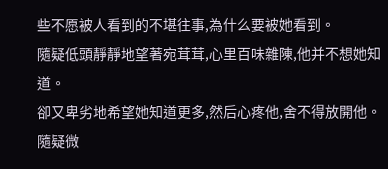些不愿被人看到的不堪往事,為什么要被她看到。
隨疑低頭靜靜地望著宛茸茸,心里百味雜陳,他并不想她知道。
卻又卑劣地希望她知道更多,然后心疼他,舍不得放開他。
隨疑微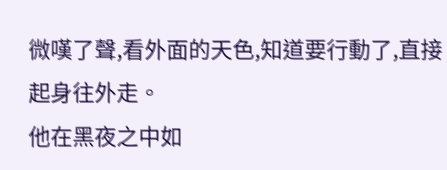微嘆了聲,看外面的天色,知道要行動了,直接起身往外走。
他在黑夜之中如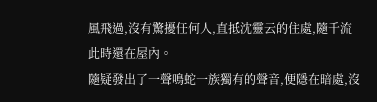風飛過,沒有驚擾任何人,直抵沈靈云的住處,隨千流此時還在屋內。
隨疑發出了一聲鳴蛇一族獨有的聲音,便隱在暗處,沒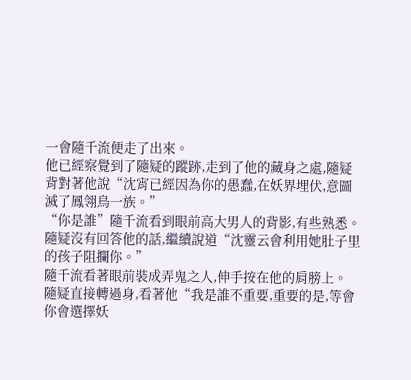一會隨千流便走了出來。
他已經察覺到了隨疑的蹤跡,走到了他的藏身之處,隨疑背對著他說“沈宵已經因為你的愚蠢,在妖界埋伏,意圖滅了鳳翎鳥一族。”
“你是誰”隨千流看到眼前高大男人的背影,有些熟悉。
隨疑沒有回答他的話,繼續說道“沈靈云會利用她肚子里的孩子阻攔你。”
隨千流看著眼前裝成弄鬼之人,伸手按在他的肩膀上。
隨疑直接轉過身,看著他“我是誰不重要,重要的是,等會你會選擇妖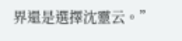界還是選擇沈靈云。”